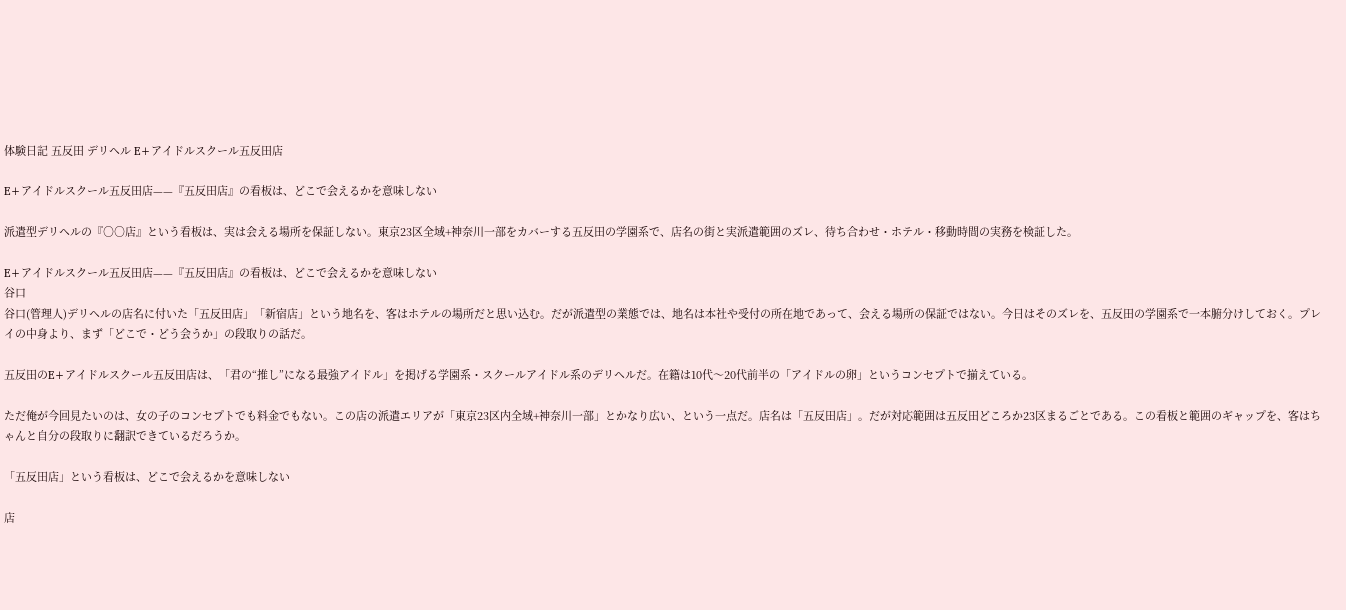体験日記 五反田 デリヘル E+アイドルスクール五反田店

E+アイドルスクール五反田店——『五反田店』の看板は、どこで会えるかを意味しない

派遣型デリヘルの『○○店』という看板は、実は会える場所を保証しない。東京23区全域+神奈川一部をカバーする五反田の学園系で、店名の街と実派遣範囲のズレ、待ち合わせ・ホテル・移動時間の実務を検証した。

E+アイドルスクール五反田店——『五反田店』の看板は、どこで会えるかを意味しない
谷口
谷口(管理人)デリヘルの店名に付いた「五反田店」「新宿店」という地名を、客はホテルの場所だと思い込む。だが派遣型の業態では、地名は本社や受付の所在地であって、会える場所の保証ではない。今日はそのズレを、五反田の学園系で一本腑分けしておく。プレイの中身より、まず「どこで・どう会うか」の段取りの話だ。

五反田のE+アイドルスクール五反田店は、「君の“推し”になる最強アイドル」を掲げる学園系・スクールアイドル系のデリヘルだ。在籍は10代〜20代前半の「アイドルの卵」というコンセプトで揃えている。

ただ俺が今回見たいのは、女の子のコンセプトでも料金でもない。この店の派遣エリアが「東京23区内全域+神奈川一部」とかなり広い、という一点だ。店名は「五反田店」。だが対応範囲は五反田どころか23区まるごとである。この看板と範囲のギャップを、客はちゃんと自分の段取りに翻訳できているだろうか。

「五反田店」という看板は、どこで会えるかを意味しない

店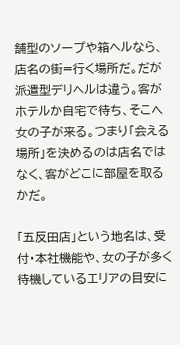舗型のソープや箱ヘルなら、店名の街=行く場所だ。だが派遣型デリヘルは違う。客がホテルか自宅で待ち、そこへ女の子が来る。つまり「会える場所」を決めるのは店名ではなく、客がどこに部屋を取るかだ。

「五反田店」という地名は、受付・本社機能や、女の子が多く待機しているエリアの目安に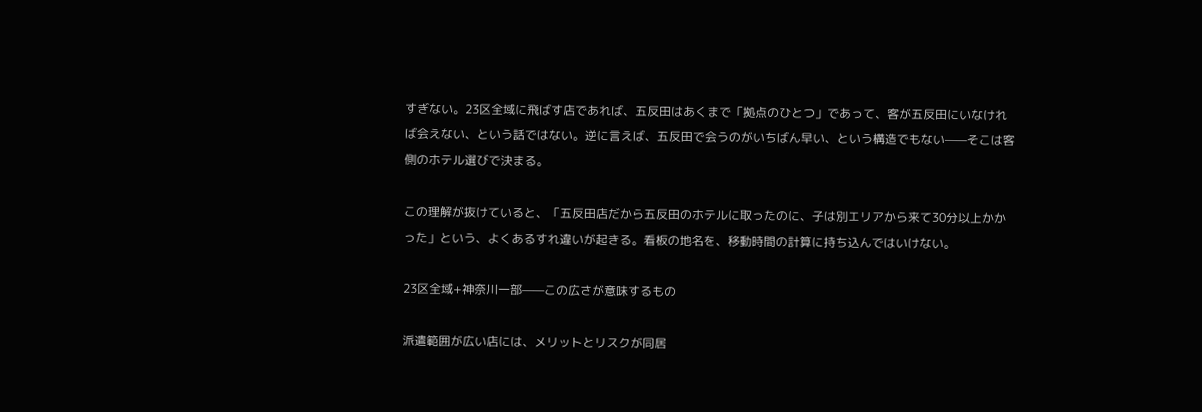すぎない。23区全域に飛ばす店であれば、五反田はあくまで「拠点のひとつ」であって、客が五反田にいなければ会えない、という話ではない。逆に言えば、五反田で会うのがいちばん早い、という構造でもない——そこは客側のホテル選びで決まる。

この理解が抜けていると、「五反田店だから五反田のホテルに取ったのに、子は別エリアから来て30分以上かかった」という、よくあるすれ違いが起きる。看板の地名を、移動時間の計算に持ち込んではいけない。

23区全域+神奈川一部——この広さが意味するもの

派遣範囲が広い店には、メリットとリスクが同居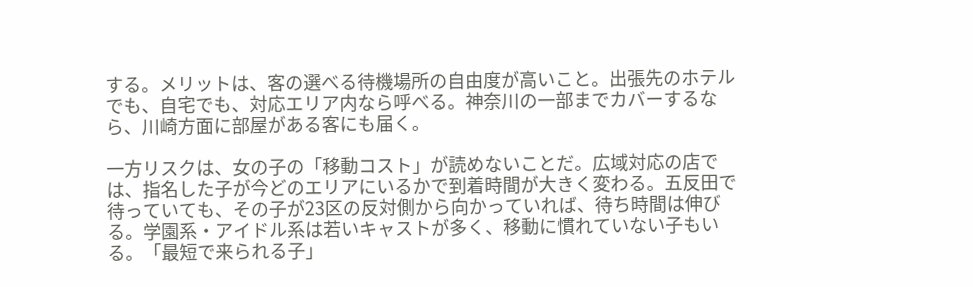する。メリットは、客の選べる待機場所の自由度が高いこと。出張先のホテルでも、自宅でも、対応エリア内なら呼べる。神奈川の一部までカバーするなら、川崎方面に部屋がある客にも届く。

一方リスクは、女の子の「移動コスト」が読めないことだ。広域対応の店では、指名した子が今どのエリアにいるかで到着時間が大きく変わる。五反田で待っていても、その子が23区の反対側から向かっていれば、待ち時間は伸びる。学園系・アイドル系は若いキャストが多く、移動に慣れていない子もいる。「最短で来られる子」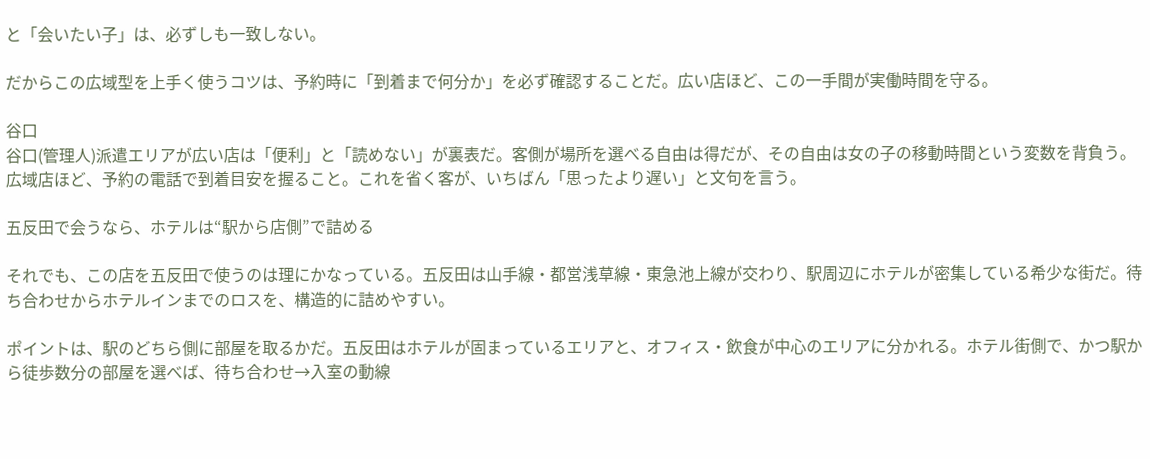と「会いたい子」は、必ずしも一致しない。

だからこの広域型を上手く使うコツは、予約時に「到着まで何分か」を必ず確認することだ。広い店ほど、この一手間が実働時間を守る。

谷口
谷口(管理人)派遣エリアが広い店は「便利」と「読めない」が裏表だ。客側が場所を選べる自由は得だが、その自由は女の子の移動時間という変数を背負う。広域店ほど、予約の電話で到着目安を握ること。これを省く客が、いちばん「思ったより遅い」と文句を言う。

五反田で会うなら、ホテルは“駅から店側”で詰める

それでも、この店を五反田で使うのは理にかなっている。五反田は山手線・都営浅草線・東急池上線が交わり、駅周辺にホテルが密集している希少な街だ。待ち合わせからホテルインまでのロスを、構造的に詰めやすい。

ポイントは、駅のどちら側に部屋を取るかだ。五反田はホテルが固まっているエリアと、オフィス・飲食が中心のエリアに分かれる。ホテル街側で、かつ駅から徒歩数分の部屋を選べば、待ち合わせ→入室の動線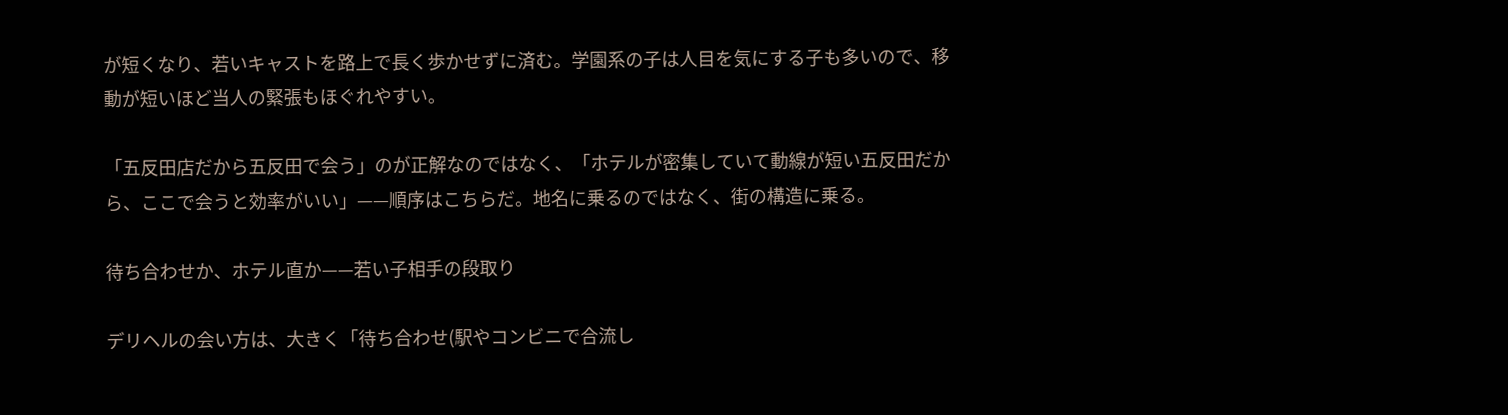が短くなり、若いキャストを路上で長く歩かせずに済む。学園系の子は人目を気にする子も多いので、移動が短いほど当人の緊張もほぐれやすい。

「五反田店だから五反田で会う」のが正解なのではなく、「ホテルが密集していて動線が短い五反田だから、ここで会うと効率がいい」——順序はこちらだ。地名に乗るのではなく、街の構造に乗る。

待ち合わせか、ホテル直か——若い子相手の段取り

デリヘルの会い方は、大きく「待ち合わせ(駅やコンビニで合流し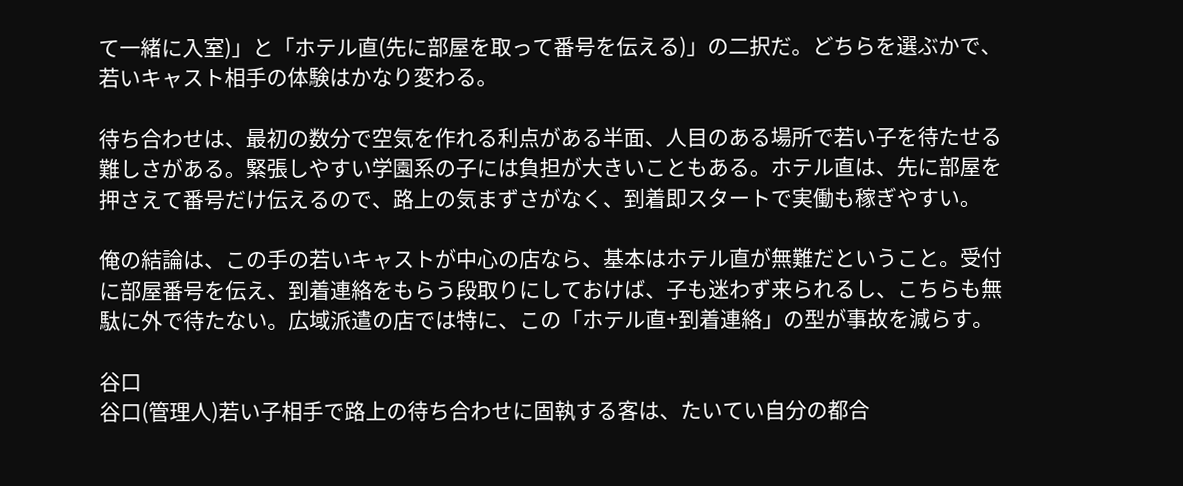て一緒に入室)」と「ホテル直(先に部屋を取って番号を伝える)」の二択だ。どちらを選ぶかで、若いキャスト相手の体験はかなり変わる。

待ち合わせは、最初の数分で空気を作れる利点がある半面、人目のある場所で若い子を待たせる難しさがある。緊張しやすい学園系の子には負担が大きいこともある。ホテル直は、先に部屋を押さえて番号だけ伝えるので、路上の気まずさがなく、到着即スタートで実働も稼ぎやすい。

俺の結論は、この手の若いキャストが中心の店なら、基本はホテル直が無難だということ。受付に部屋番号を伝え、到着連絡をもらう段取りにしておけば、子も迷わず来られるし、こちらも無駄に外で待たない。広域派遣の店では特に、この「ホテル直+到着連絡」の型が事故を減らす。

谷口
谷口(管理人)若い子相手で路上の待ち合わせに固執する客は、たいてい自分の都合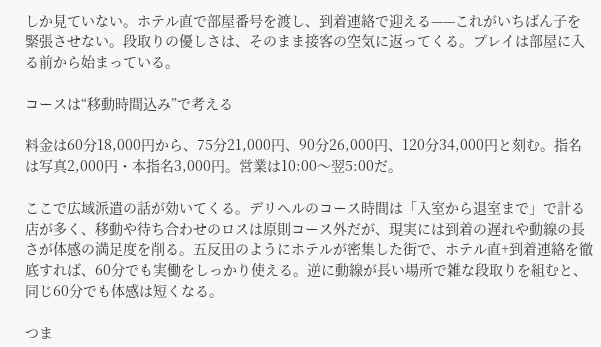しか見ていない。ホテル直で部屋番号を渡し、到着連絡で迎える——これがいちばん子を緊張させない。段取りの優しさは、そのまま接客の空気に返ってくる。プレイは部屋に入る前から始まっている。

コースは“移動時間込み”で考える

料金は60分18,000円から、75分21,000円、90分26,000円、120分34,000円と刻む。指名は写真2,000円・本指名3,000円。営業は10:00〜翌5:00だ。

ここで広域派遣の話が効いてくる。デリヘルのコース時間は「入室から退室まで」で計る店が多く、移動や待ち合わせのロスは原則コース外だが、現実には到着の遅れや動線の長さが体感の満足度を削る。五反田のようにホテルが密集した街で、ホテル直+到着連絡を徹底すれば、60分でも実働をしっかり使える。逆に動線が長い場所で雑な段取りを組むと、同じ60分でも体感は短くなる。

つま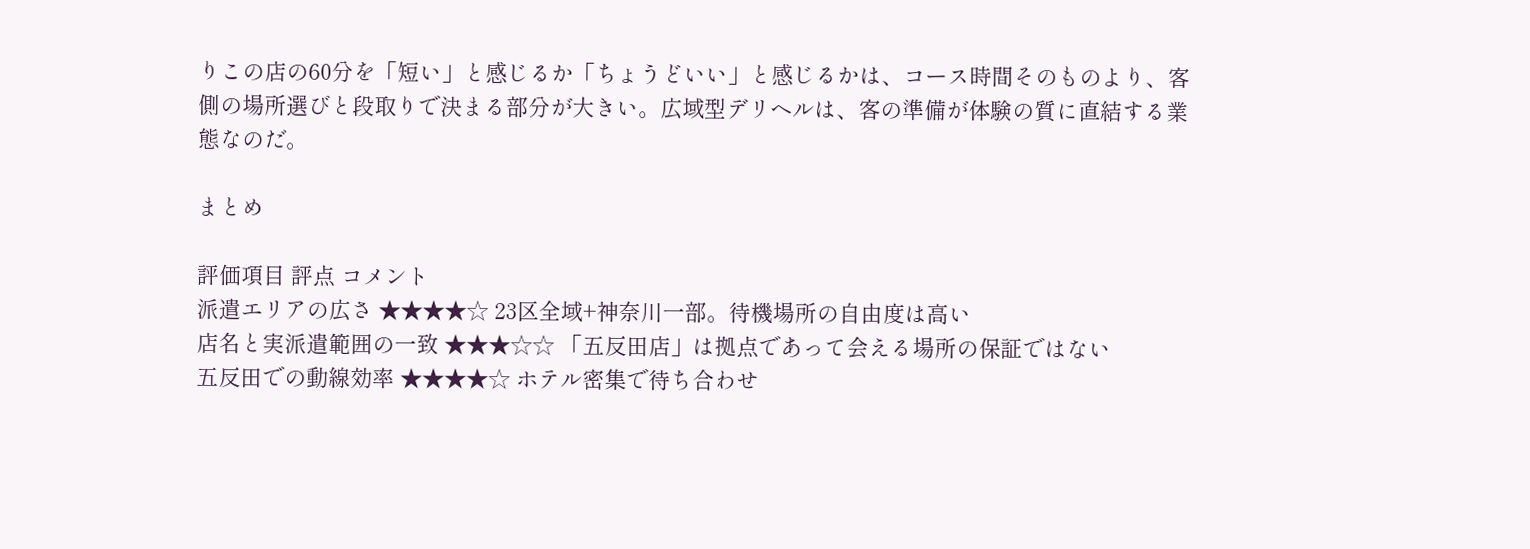りこの店の60分を「短い」と感じるか「ちょうどいい」と感じるかは、コース時間そのものより、客側の場所選びと段取りで決まる部分が大きい。広域型デリヘルは、客の準備が体験の質に直結する業態なのだ。

まとめ

評価項目 評点 コメント
派遣エリアの広さ ★★★★☆ 23区全域+神奈川一部。待機場所の自由度は高い
店名と実派遣範囲の一致 ★★★☆☆ 「五反田店」は拠点であって会える場所の保証ではない
五反田での動線効率 ★★★★☆ ホテル密集で待ち合わせ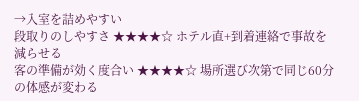→入室を詰めやすい
段取りのしやすさ ★★★★☆ ホテル直+到着連絡で事故を減らせる
客の準備が効く度合い ★★★★☆ 場所選び次第で同じ60分の体感が変わる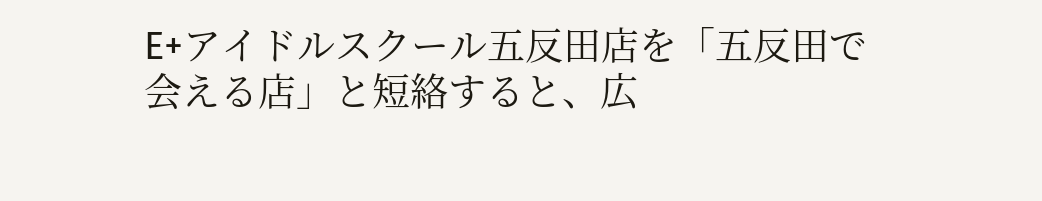E+アイドルスクール五反田店を「五反田で会える店」と短絡すると、広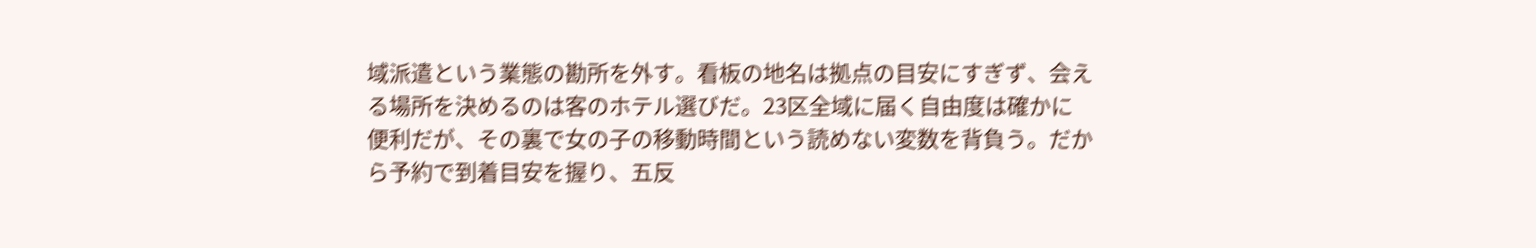域派遣という業態の勘所を外す。看板の地名は拠点の目安にすぎず、会える場所を決めるのは客のホテル選びだ。23区全域に届く自由度は確かに便利だが、その裏で女の子の移動時間という読めない変数を背負う。だから予約で到着目安を握り、五反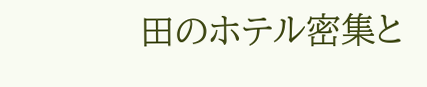田のホテル密集と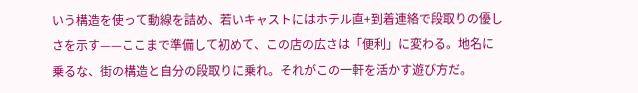いう構造を使って動線を詰め、若いキャストにはホテル直+到着連絡で段取りの優しさを示す——ここまで準備して初めて、この店の広さは「便利」に変わる。地名に乗るな、街の構造と自分の段取りに乗れ。それがこの一軒を活かす遊び方だ。